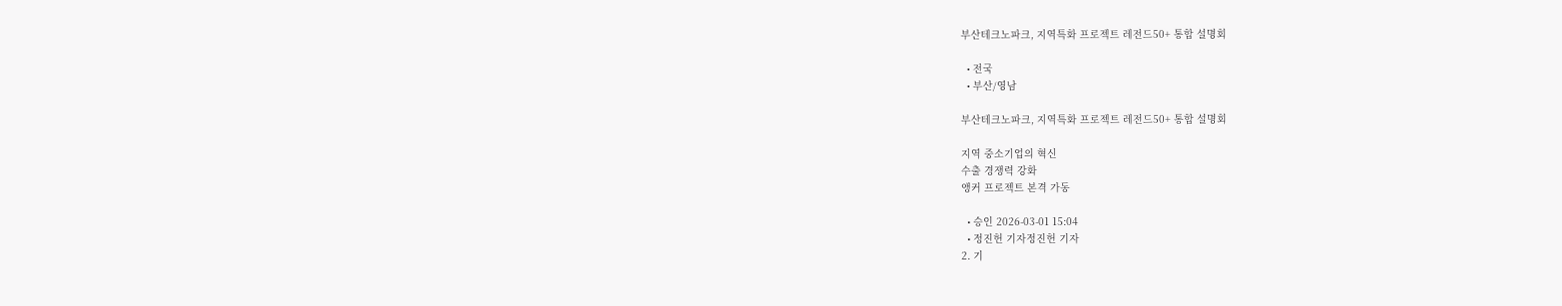부산테크노파크, 지역특화 프로젝트 레전드50+ 통합 설명회

  • 전국
  • 부산/영남

부산테크노파크, 지역특화 프로젝트 레전드50+ 통합 설명회

지역 중소기업의 혁신
수출 경쟁력 강화
앵커 프로젝트 본격 가동

  • 승인 2026-03-01 15:04
  • 정진헌 기자정진헌 기자
2. 기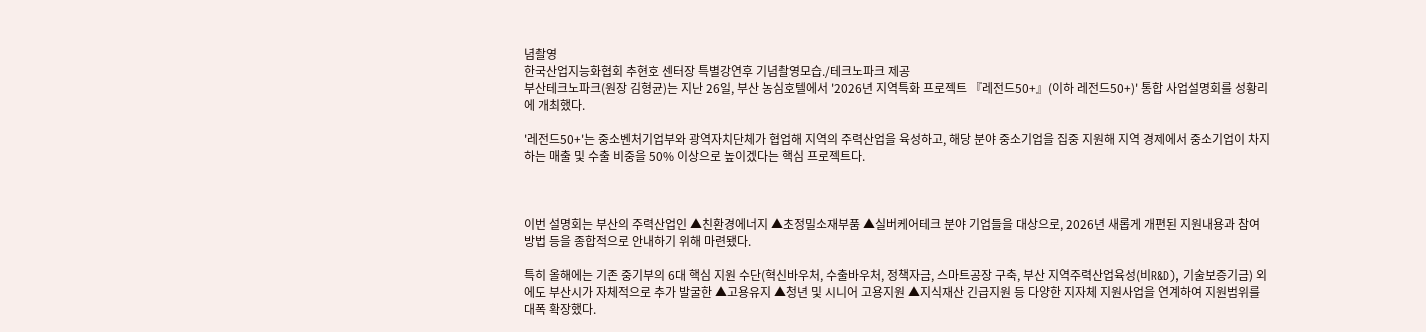념촬영
한국산업지능화협회 추현호 센터장 특별강연후 기념촬영모습./테크노파크 제공
부산테크노파크(원장 김형균)는 지난 26일, 부산 농심호텔에서 '2026년 지역특화 프로젝트 『레전드50+』(이하 레전드50+)' 통합 사업설명회를 성황리에 개최했다.

'레전드50+'는 중소벤처기업부와 광역자치단체가 협업해 지역의 주력산업을 육성하고, 해당 분야 중소기업을 집중 지원해 지역 경제에서 중소기업이 차지하는 매출 및 수출 비중을 50% 이상으로 높이겠다는 핵심 프로젝트다.



이번 설명회는 부산의 주력산업인 ▲친환경에너지 ▲초정밀소재부품 ▲실버케어테크 분야 기업들을 대상으로, 2026년 새롭게 개편된 지원내용과 참여 방법 등을 종합적으로 안내하기 위해 마련됐다.

특히 올해에는 기존 중기부의 6대 핵심 지원 수단(혁신바우처, 수출바우처, 정책자금, 스마트공장 구축, 부산 지역주력산업육성(비R&D), 기술보증기금) 외에도 부산시가 자체적으로 추가 발굴한 ▲고용유지 ▲청년 및 시니어 고용지원 ▲지식재산 긴급지원 등 다양한 지자체 지원사업을 연계하여 지원범위를 대폭 확장했다.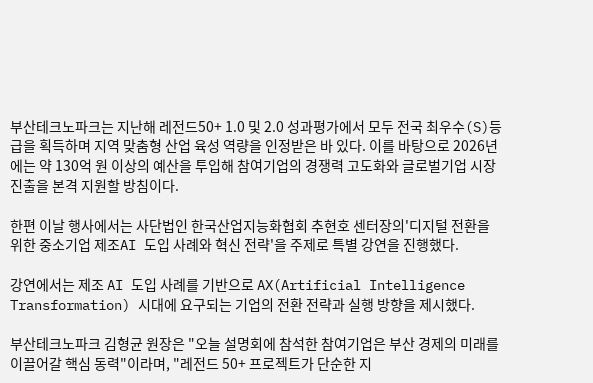부산테크노파크는 지난해 레전드50+ 1.0 및 2.0 성과평가에서 모두 전국 최우수(S)등급을 획득하며 지역 맞춤형 산업 육성 역량을 인정받은 바 있다. 이를 바탕으로 2026년에는 약 130억 원 이상의 예산을 투입해 참여기업의 경쟁력 고도화와 글로벌기업 시장 진출을 본격 지원할 방침이다.

한편 이날 행사에서는 사단법인 한국산업지능화협회 추현호 센터장의'디지털 전환을 위한 중소기업 제조AI 도입 사례와 혁신 전략'을 주제로 특별 강연을 진행했다.

강연에서는 제조 AI 도입 사례를 기반으로 AX(Artificial Intelligence Transformation) 시대에 요구되는 기업의 전환 전략과 실행 방향을 제시했다.

부산테크노파크 김형균 원장은 "오늘 설명회에 참석한 참여기업은 부산 경제의 미래를 이끌어갈 핵심 동력"이라며, "레전드 50+ 프로젝트가 단순한 지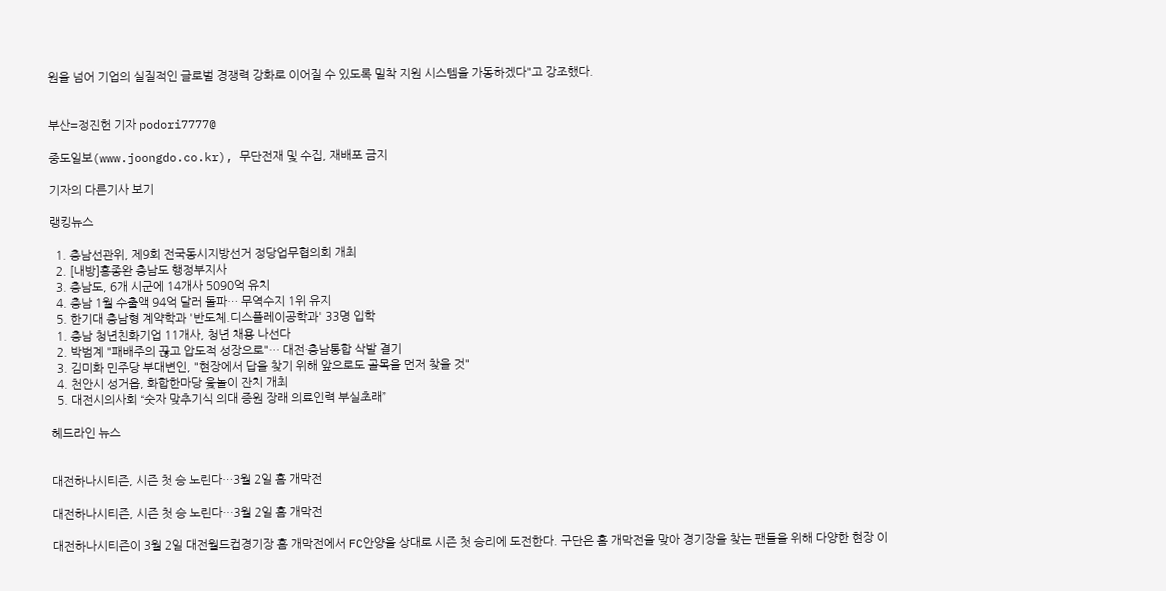원을 넘어 기업의 실질적인 글로벌 경쟁력 강화로 이어질 수 있도록 밀착 지원 시스템을 가동하겠다"고 강조했다.


부산=정진헌 기자 podori7777@

중도일보(www.joongdo.co.kr), 무단전재 및 수집, 재배포 금지

기자의 다른기사 보기

랭킹뉴스

  1. 충남선관위, 제9회 전국동시지방선거 정당업무협의회 개최
  2. [내방]홍종완 충남도 행정부지사
  3. 충남도, 6개 시군에 14개사 5090억 유치
  4. 충남 1월 수출액 94억 달러 돌파… 무역수지 1위 유지
  5. 한기대 충남형 계약학과 '반도체.디스플레이공학과' 33명 입학
  1. 충남 청년친화기업 11개사, 청년 채용 나선다
  2. 박범계 "패배주의 끊고 압도적 성장으로"… 대전·충남통합 삭발 결기
  3. 김미화 민주당 부대변인, "현장에서 답을 찾기 위해 앞으로도 골목을 먼저 찾을 것"
  4. 천안시 성거읍, 화합한마당 윷놀이 잔치 개최
  5. 대전시의사회 “숫자 맞추기식 의대 증원 장래 의료인력 부실초래”

헤드라인 뉴스


대전하나시티즌, 시즌 첫 승 노린다…3월 2일 홈 개막전

대전하나시티즌, 시즌 첫 승 노린다…3월 2일 홈 개막전

대전하나시티즌이 3월 2일 대전월드컵경기장 홈 개막전에서 FC안양을 상대로 시즌 첫 승리에 도전한다. 구단은 홈 개막전을 맞아 경기장을 찾는 팬들을 위해 다양한 현장 이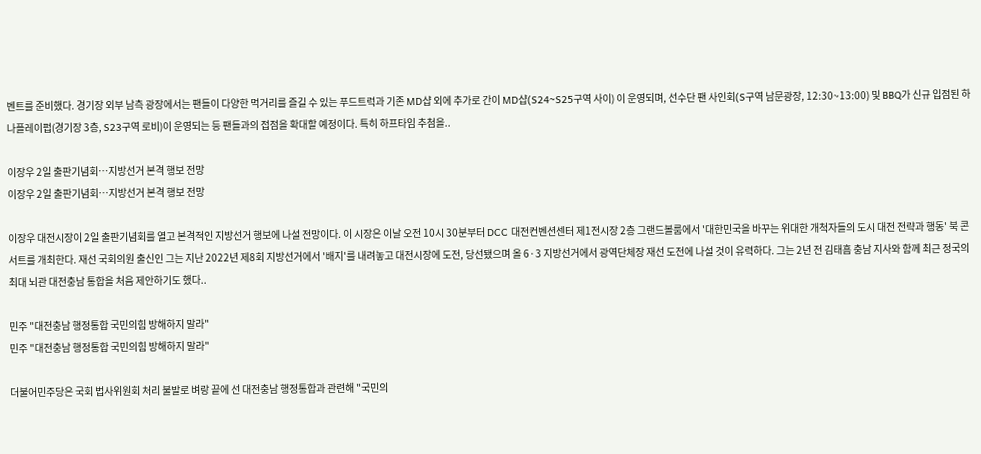벤트를 준비했다. 경기장 외부 남측 광장에서는 팬들이 다양한 먹거리를 즐길 수 있는 푸드트럭과 기존 MD샵 외에 추가로 간이 MD샵(S24~S25구역 사이) 이 운영되며, 선수단 팬 사인회(S구역 남문광장, 12:30~13:00) 및 BBQ가 신규 입점된 하나플레이펍(경기장 3층, S23구역 로비)이 운영되는 등 팬들과의 접점을 확대할 예정이다. 특히 하프타임 추첨을..

이장우 2일 출판기념회…지방선거 본격 행보 전망
이장우 2일 출판기념회…지방선거 본격 행보 전망

이장우 대전시장이 2일 출판기념회를 열고 본격적인 지방선거 행보에 나설 전망이다. 이 시장은 이날 오전 10시 30분부터 DCC 대전컨벤션센터 제1전시장 2층 그랜드볼룸에서 '대한민국을 바꾸는 위대한 개척자들의 도시 대전 전략과 행동' 북 콘서트를 개최한다. 재선 국회의원 출신인 그는 지난 2022년 제8회 지방선거에서 '배지'를 내려놓고 대전시장에 도전, 당선됐으며 올 6·3 지방선거에서 광역단체장 재선 도전에 나설 것이 유력하다. 그는 2년 전 김태흠 충남 지사와 함께 최근 정국의 최대 뇌관 대전충남 통합을 처음 제안하기도 했다..

민주 "대전충남 행정통합 국민의힘 방해하지 말라"
민주 "대전충남 행정통합 국민의힘 방해하지 말라"

더불어민주당은 국회 법사위원회 처리 불발로 벼랑 끝에 선 대전충남 행정통합과 관련해 "국민의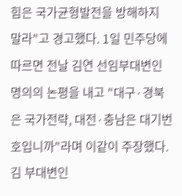힘은 국가균형발전을 방해하지 말라"고 경고했다. 1일 민주당에 따르면 전날 김연 선임부대변인 명의의 논평을 내고 "대구·경북은 국가전략, 대전·충남은 대기번호입니까"라며 이같이 주장했다. 김 부대변인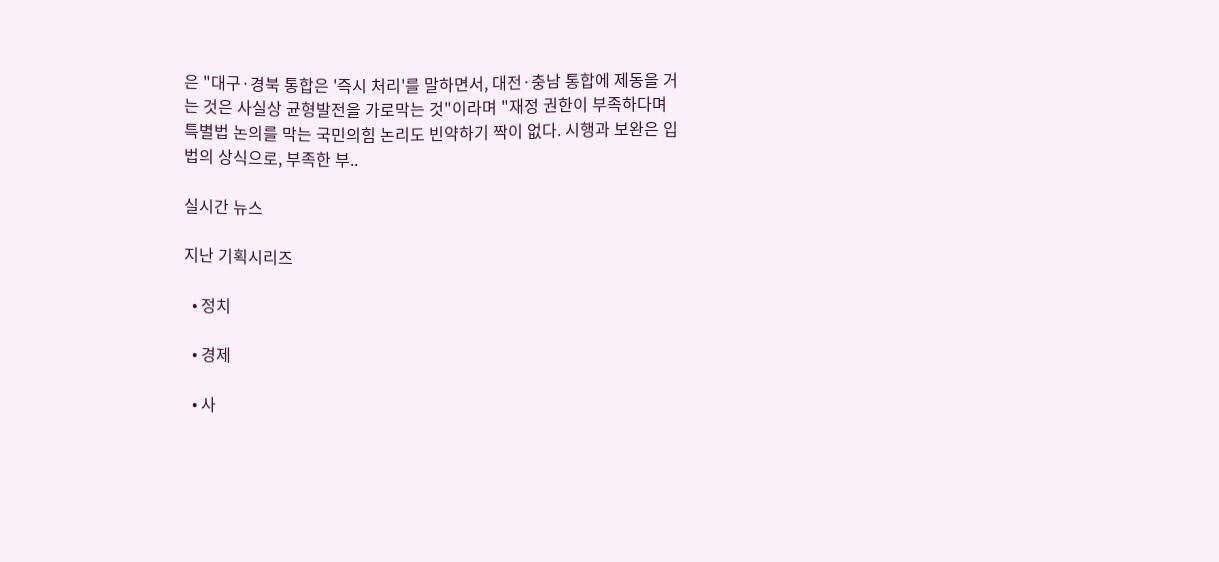은 "대구·경북 통합은 '즉시 처리'를 말하면서, 대전·충남 통합에 제동을 거는 것은 사실상 균형발전을 가로막는 것"이라며 "재정 권한이 부족하다며 특별법 논의를 막는 국민의힘 논리도 빈약하기 짝이 없다. 시행과 보완은 입법의 상식으로, 부족한 부..

실시간 뉴스

지난 기획시리즈

  • 정치

  • 경제

  • 사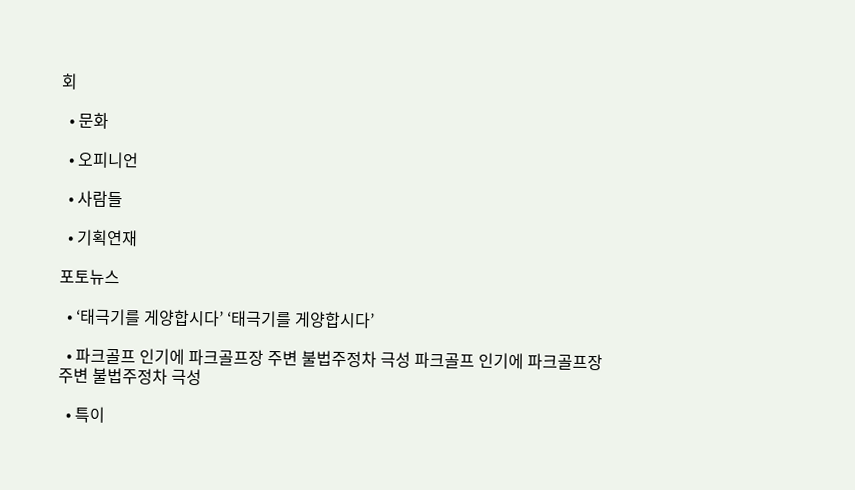회

  • 문화

  • 오피니언

  • 사람들

  • 기획연재

포토뉴스

  • ‘태극기를 게양합시다’ ‘태극기를 게양합시다’

  • 파크골프 인기에 파크골프장 주변 불법주정차 극성 파크골프 인기에 파크골프장 주변 불법주정차 극성

  • 특이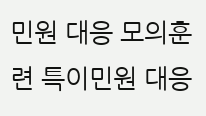민원 대응 모의훈련 특이민원 대응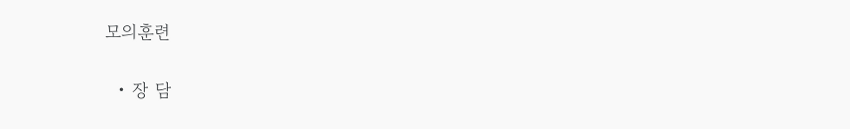모의훈련

  • 장 담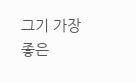그기 가장 좋은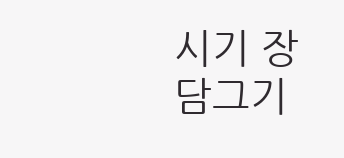시기 장 담그기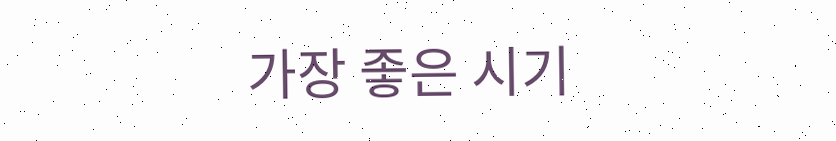가장 좋은 시기